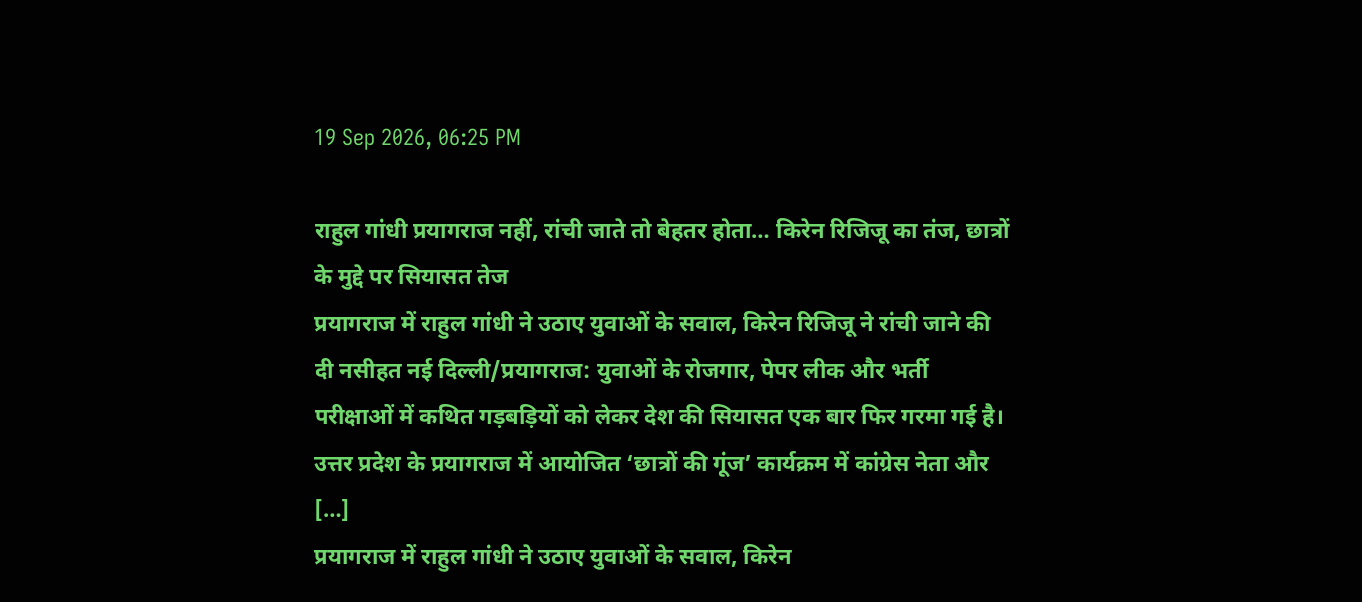19 Sep 2026, 06:25 PM

राहुल गांधी प्रयागराज नहीं, रांची जाते तो बेहतर होता… किरेन रिजिजू का तंज, छात्रों के मुद्दे पर सियासत तेज
प्रयागराज में राहुल गांधी ने उठाए युवाओं के सवाल, किरेन रिजिजू ने रांची जाने की दी नसीहत नई दिल्ली/प्रयागराज: युवाओं के रोजगार, पेपर लीक और भर्ती परीक्षाओं में कथित गड़बड़ियों को लेकर देश की सियासत एक बार फिर गरमा गई है। उत्तर प्रदेश के प्रयागराज में आयोजित ‘छात्रों की गूंज’ कार्यक्रम में कांग्रेस नेता और […]
प्रयागराज में राहुल गांधी ने उठाए युवाओं के सवाल, किरेन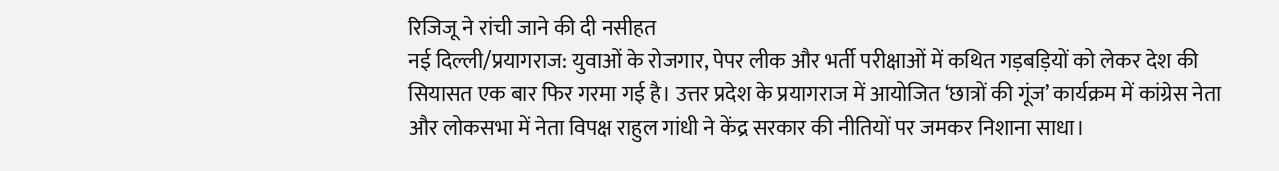रिजिजू ने रांची जाने की दी नसीहत
नई दिल्ली/प्रयागराज: युवाओं के रोजगार, पेपर लीक और भर्ती परीक्षाओं में कथित गड़बड़ियों को लेकर देश की सियासत एक बार फिर गरमा गई है। उत्तर प्रदेश के प्रयागराज में आयोजित ‘छात्रों की गूंज’ कार्यक्रम में कांग्रेस नेता और लोकसभा में नेता विपक्ष राहुल गांधी ने केंद्र सरकार की नीतियों पर जमकर निशाना साधा।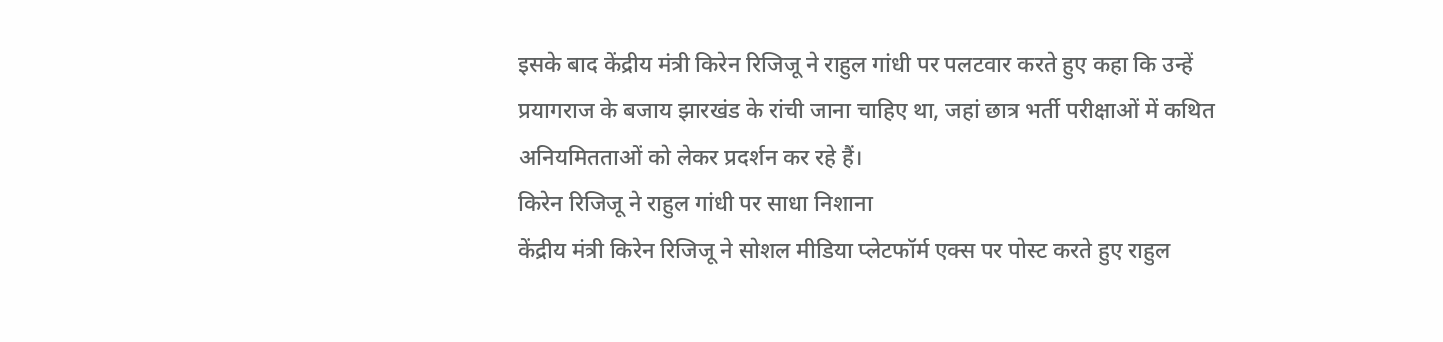इसके बाद केंद्रीय मंत्री किरेन रिजिजू ने राहुल गांधी पर पलटवार करते हुए कहा कि उन्हें प्रयागराज के बजाय झारखंड के रांची जाना चाहिए था, जहां छात्र भर्ती परीक्षाओं में कथित अनियमितताओं को लेकर प्रदर्शन कर रहे हैं।
किरेन रिजिजू ने राहुल गांधी पर साधा निशाना
केंद्रीय मंत्री किरेन रिजिजू ने सोशल मीडिया प्लेटफॉर्म एक्स पर पोस्ट करते हुए राहुल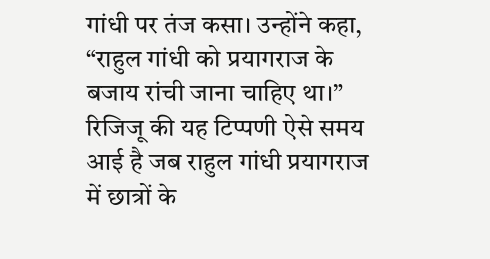गांधी पर तंज कसा। उन्होंने कहा, “राहुल गांधी को प्रयागराज के बजाय रांची जाना चाहिए था।”
रिजिजू की यह टिप्पणी ऐसे समय आई है जब राहुल गांधी प्रयागराज में छात्रों के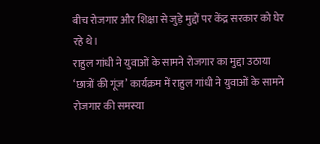बीच रोजगार और शिक्षा से जुड़े मुद्दों पर केंद्र सरकार को घेर रहे थे।
राहुल गांधी ने युवाओं के सामने रोजगार का मुद्दा उठाया
‘छात्रों की गूंज’ कार्यक्रम में राहुल गांधी ने युवाओं के सामने रोजगार की समस्या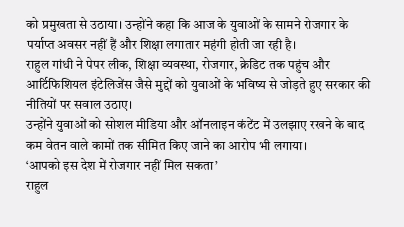को प्रमुखता से उठाया। उन्होंने कहा कि आज के युवाओं के सामने रोजगार के पर्याप्त अवसर नहीं हैं और शिक्षा लगातार महंगी होती जा रही है।
राहुल गांधी ने पेपर लीक, शिक्षा व्यवस्था, रोजगार, क्रेडिट तक पहुंच और आर्टिफिशियल इंटेलिजेंस जैसे मुद्दों को युवाओं के भविष्य से जोड़ते हुए सरकार की नीतियों पर सवाल उठाए।
उन्होंने युवाओं को सोशल मीडिया और ऑनलाइन कंटेंट में उलझाए रखने के बाद कम वेतन वाले कामों तक सीमित किए जाने का आरोप भी लगाया।
‘आपको इस देश में रोजगार नहीं मिल सकता’
राहुल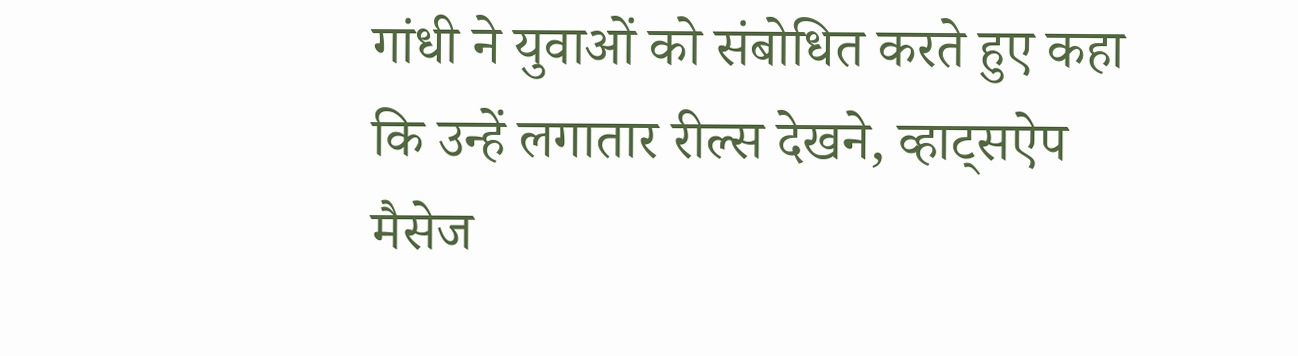गांधी ने युवाओं को संबोधित करते हुए कहा कि उन्हें लगातार रील्स देखने, व्हाट्सऐप मैसेज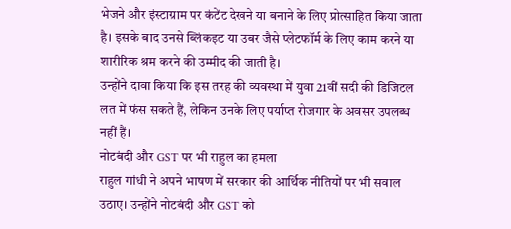भेजने और इंस्टाग्राम पर कंटेंट देखने या बनाने के लिए प्रोत्साहित किया जाता है। इसके बाद उनसे ब्लिंकइट या उबर जैसे प्लेटफॉर्म के लिए काम करने या शारीरिक श्रम करने की उम्मीद की जाती है।
उन्होंने दावा किया कि इस तरह की व्यवस्था में युवा 21वीं सदी की डिजिटल लत में फंस सकते हैं, लेकिन उनके लिए पर्याप्त रोजगार के अवसर उपलब्ध नहीं हैं।
नोटबंदी और GST पर भी राहुल का हमला
राहुल गांधी ने अपने भाषण में सरकार की आर्थिक नीतियों पर भी सवाल उठाए। उन्होंने नोटबंदी और GST को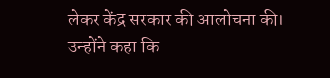लेकर केंद्र सरकार की आलोचना की।
उन्होंने कहा कि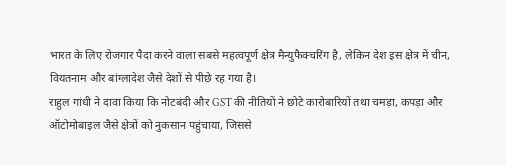भारत के लिए रोजगार पैदा करने वाला सबसे महत्वपूर्ण क्षेत्र मैन्युफैक्चरिंग है, लेकिन देश इस क्षेत्र में चीन, वियतनाम और बांग्लादेश जैसे देशों से पीछे रह गया है।
राहुल गांधी ने दावा किया कि नोटबंदी और GST की नीतियों ने छोटे कारोबारियों तथा चमड़ा, कपड़ा और ऑटोमोबाइल जैसे क्षेत्रों को नुकसान पहुंचाया, जिससे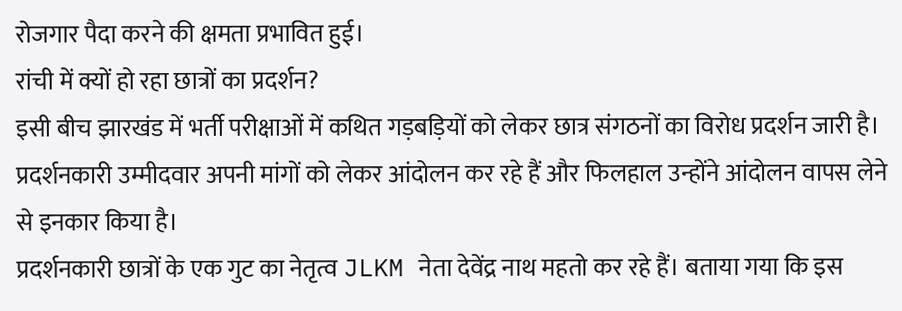रोजगार पैदा करने की क्षमता प्रभावित हुई।
रांची में क्यों हो रहा छात्रों का प्रदर्शन?
इसी बीच झारखंड में भर्ती परीक्षाओं में कथित गड़बड़ियों को लेकर छात्र संगठनों का विरोध प्रदर्शन जारी है। प्रदर्शनकारी उम्मीदवार अपनी मांगों को लेकर आंदोलन कर रहे हैं और फिलहाल उन्होंने आंदोलन वापस लेने से इनकार किया है।
प्रदर्शनकारी छात्रों के एक गुट का नेतृत्व JLKM नेता देवेंद्र नाथ महतो कर रहे हैं। बताया गया कि इस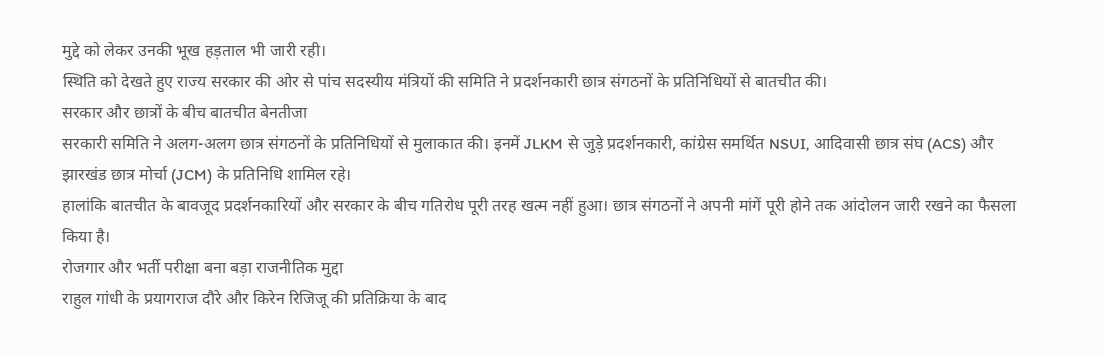मुद्दे को लेकर उनकी भूख हड़ताल भी जारी रही।
स्थिति को देखते हुए राज्य सरकार की ओर से पांच सदस्यीय मंत्रियों की समिति ने प्रदर्शनकारी छात्र संगठनों के प्रतिनिधियों से बातचीत की।
सरकार और छात्रों के बीच बातचीत बेनतीजा
सरकारी समिति ने अलग-अलग छात्र संगठनों के प्रतिनिधियों से मुलाकात की। इनमें JLKM से जुड़े प्रदर्शनकारी, कांग्रेस समर्थित NSUI, आदिवासी छात्र संघ (ACS) और झारखंड छात्र मोर्चा (JCM) के प्रतिनिधि शामिल रहे।
हालांकि बातचीत के बावजूद प्रदर्शनकारियों और सरकार के बीच गतिरोध पूरी तरह खत्म नहीं हुआ। छात्र संगठनों ने अपनी मांगें पूरी होने तक आंदोलन जारी रखने का फैसला किया है।
रोजगार और भर्ती परीक्षा बना बड़ा राजनीतिक मुद्दा
राहुल गांधी के प्रयागराज दौरे और किरेन रिजिजू की प्रतिक्रिया के बाद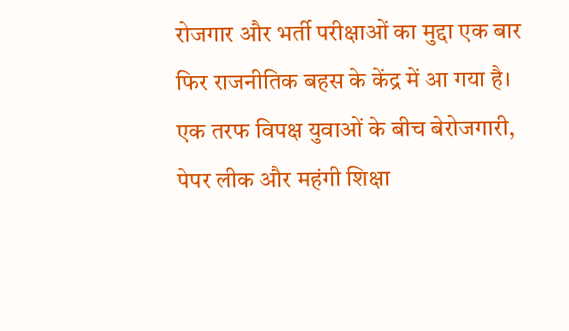रोजगार और भर्ती परीक्षाओं का मुद्दा एक बार फिर राजनीतिक बहस के केंद्र में आ गया है।
एक तरफ विपक्ष युवाओं के बीच बेरोजगारी, पेपर लीक और महंगी शिक्षा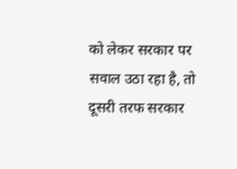को लेकर सरकार पर सवाल उठा रहा है, तो दूसरी तरफ सरकार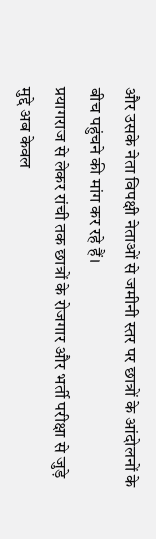और उसके नेता विपक्षी नेताओं से जमीनी स्तर पर छात्रों के आंदोलनों के बीच पहुंचने की मांग कर रहे हैं।
प्रयागराज से लेकर रांची तक छात्रों के रोजगार और भर्ती परीक्षा से जुड़े मुद्दे अब केवल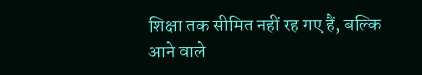शिक्षा तक सीमित नहीं रह गए हैं, बल्कि आने वाले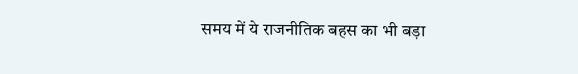समय में ये राजनीतिक बहस का भी बड़ा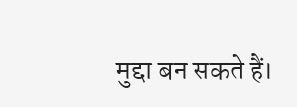मुद्दा बन सकते हैं।